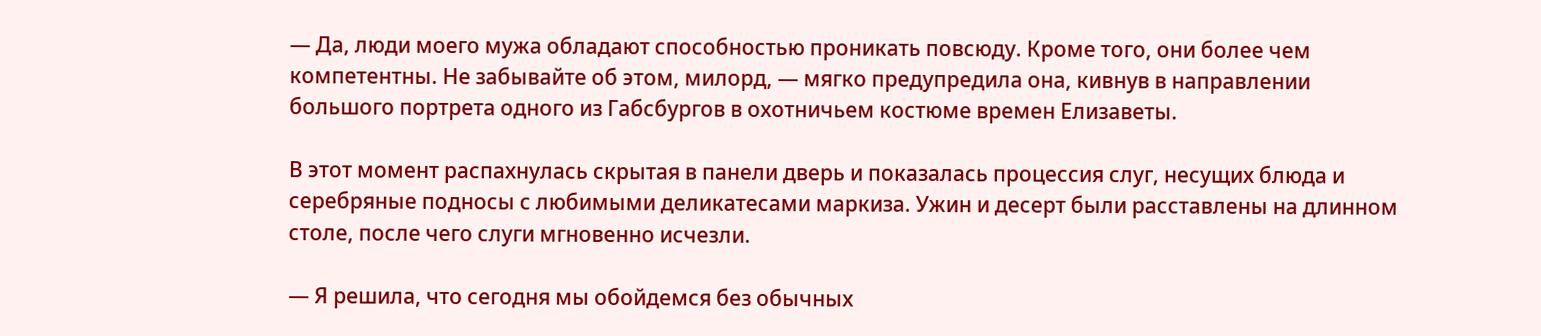— Да, люди моего мужа обладают способностью проникать повсюду. Кроме того, они более чем компетентны. Не забывайте об этом, милорд, — мягко предупредила она, кивнув в направлении большого портрета одного из Габсбургов в охотничьем костюме времен Елизаветы.

В этот момент распахнулась скрытая в панели дверь и показалась процессия слуг, несущих блюда и серебряные подносы с любимыми деликатесами маркиза. Ужин и десерт были расставлены на длинном столе, после чего слуги мгновенно исчезли.

— Я решила, что сегодня мы обойдемся без обычных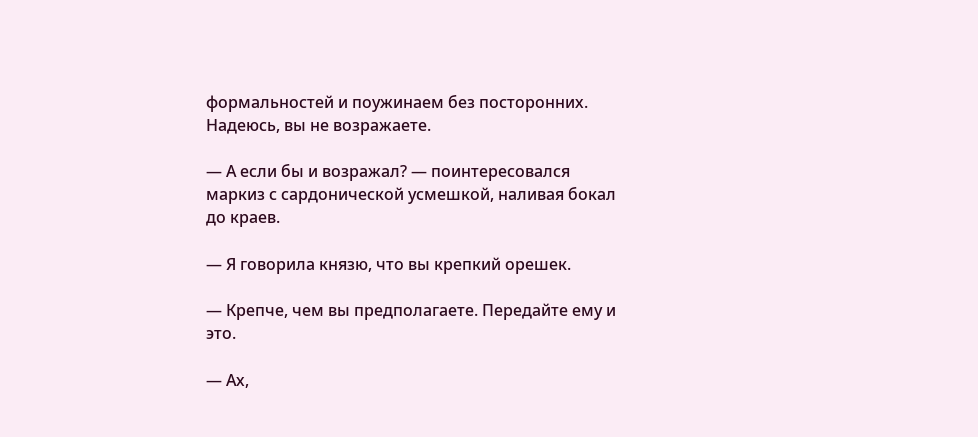формальностей и поужинаем без посторонних. Надеюсь, вы не возражаете.

— А если бы и возражал? — поинтересовался маркиз с сардонической усмешкой, наливая бокал до краев.

— Я говорила князю, что вы крепкий орешек.

— Крепче, чем вы предполагаете. Передайте ему и это.

— Ах,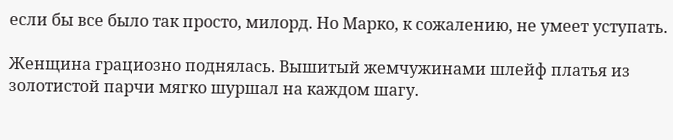если бы все было так просто, милорд. Но Марко, к сожалению, не умеет уступать.

Женщина грациозно поднялась. Вышитый жемчужинами шлейф платья из золотистой парчи мягко шуршал на каждом шагу.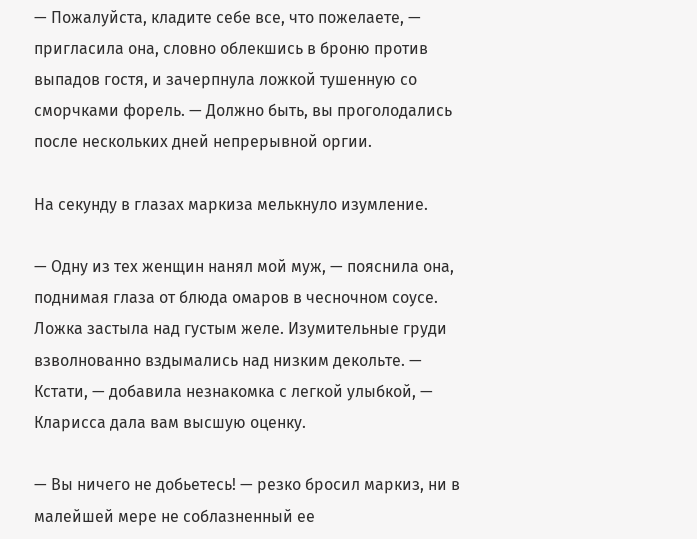— Пожалуйста, кладите себе все, что пожелаете, — пригласила она, словно облекшись в броню против выпадов гостя, и зачерпнула ложкой тушенную со сморчками форель. — Должно быть, вы проголодались после нескольких дней непрерывной оргии.

На секунду в глазах маркиза мелькнуло изумление.

— Одну из тех женщин нанял мой муж, — пояснила она, поднимая глаза от блюда омаров в чесночном соусе. Ложка застыла над густым желе. Изумительные груди взволнованно вздымались над низким декольте. — Кстати, — добавила незнакомка с легкой улыбкой, — Кларисса дала вам высшую оценку.

— Вы ничего не добьетесь! — резко бросил маркиз, ни в малейшей мере не соблазненный ее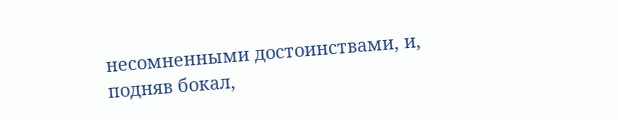несомненными достоинствами, и, подняв бокал,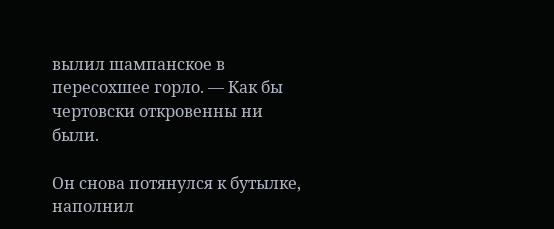вылил шампанское в пересохшее горло. — Как бы чертовски откровенны ни были.

Он снова потянулся к бутылке, наполнил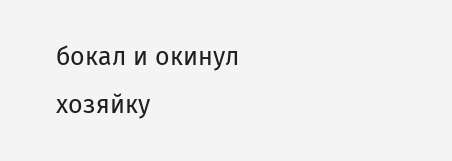бокал и окинул хозяйку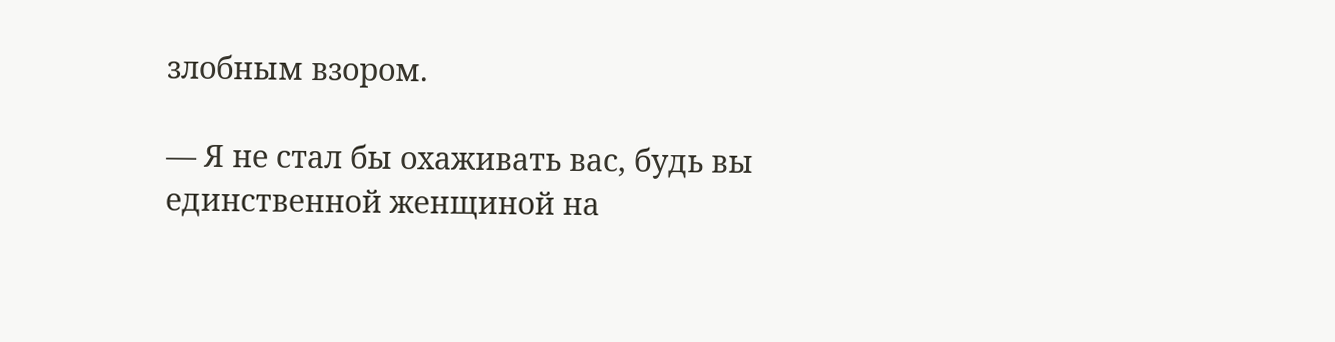злобным взором.

— Я не стал бы охаживать вас, будь вы единственной женщиной на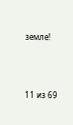земле!



11 из 69